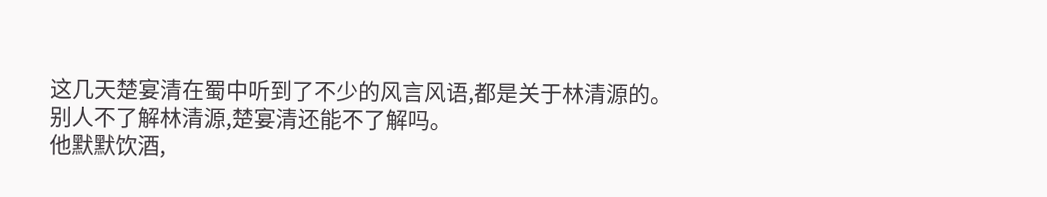这几天楚宴清在蜀中听到了不少的风言风语,都是关于林清源的。
别人不了解林清源,楚宴清还能不了解吗。
他默默饮酒,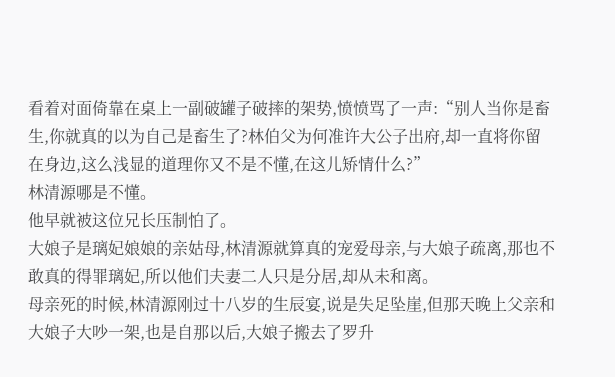看着对面倚靠在桌上一副破罐子破摔的架势,愤愤骂了一声:“别人当你是畜生,你就真的以为自己是畜生了?林伯父为何准许大公子出府,却一直将你留在身边,这么浅显的道理你又不是不懂,在这儿矫情什么?”
林清源哪是不懂。
他早就被这位兄长压制怕了。
大娘子是璃妃娘娘的亲姑母,林清源就算真的宠爱母亲,与大娘子疏离,那也不敢真的得罪璃妃,所以他们夫妻二人只是分居,却从未和离。
母亲死的时候,林清源刚过十八岁的生辰宴,说是失足坠崖,但那天晚上父亲和大娘子大吵一架,也是自那以后,大娘子搬去了罗升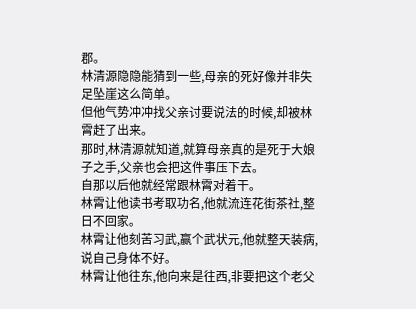郡。
林清源隐隐能猜到一些,母亲的死好像并非失足坠崖这么简单。
但他气势冲冲找父亲讨要说法的时候,却被林霄赶了出来。
那时,林清源就知道,就算母亲真的是死于大娘子之手,父亲也会把这件事压下去。
自那以后他就经常跟林霄对着干。
林霄让他读书考取功名,他就流连花街茶社,整日不回家。
林霄让他刻苦习武,赢个武状元,他就整天装病,说自己身体不好。
林霄让他往东,他向来是往西,非要把这个老父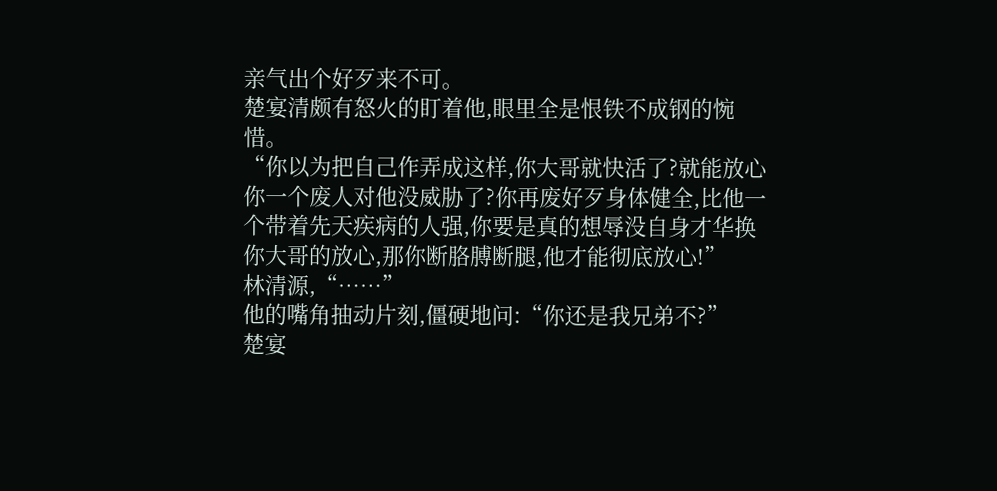亲气出个好歹来不可。
楚宴清颇有怒火的盯着他,眼里全是恨铁不成钢的惋惜。
“你以为把自己作弄成这样,你大哥就快活了?就能放心你一个废人对他没威胁了?你再废好歹身体健全,比他一个带着先天疾病的人强,你要是真的想辱没自身才华换你大哥的放心,那你断胳膊断腿,他才能彻底放心!”
林清源,“……”
他的嘴角抽动片刻,僵硬地问:“你还是我兄弟不?”
楚宴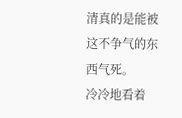清真的是能被这不争气的东西气死。
冷冷地看着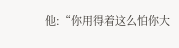他:“你用得着这么怕你大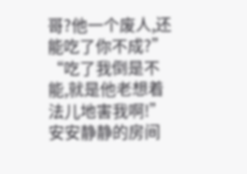哥?他一个废人,还能吃了你不成?”
“吃了我倒是不能,就是他老想着法儿地害我啊!”
安安静静的房间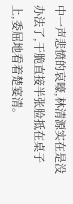中一声悲愤的哀嚎,林清源实在是没办法了,干脆直接半张脸抵在桌子上,委屈地看着楚宴清。